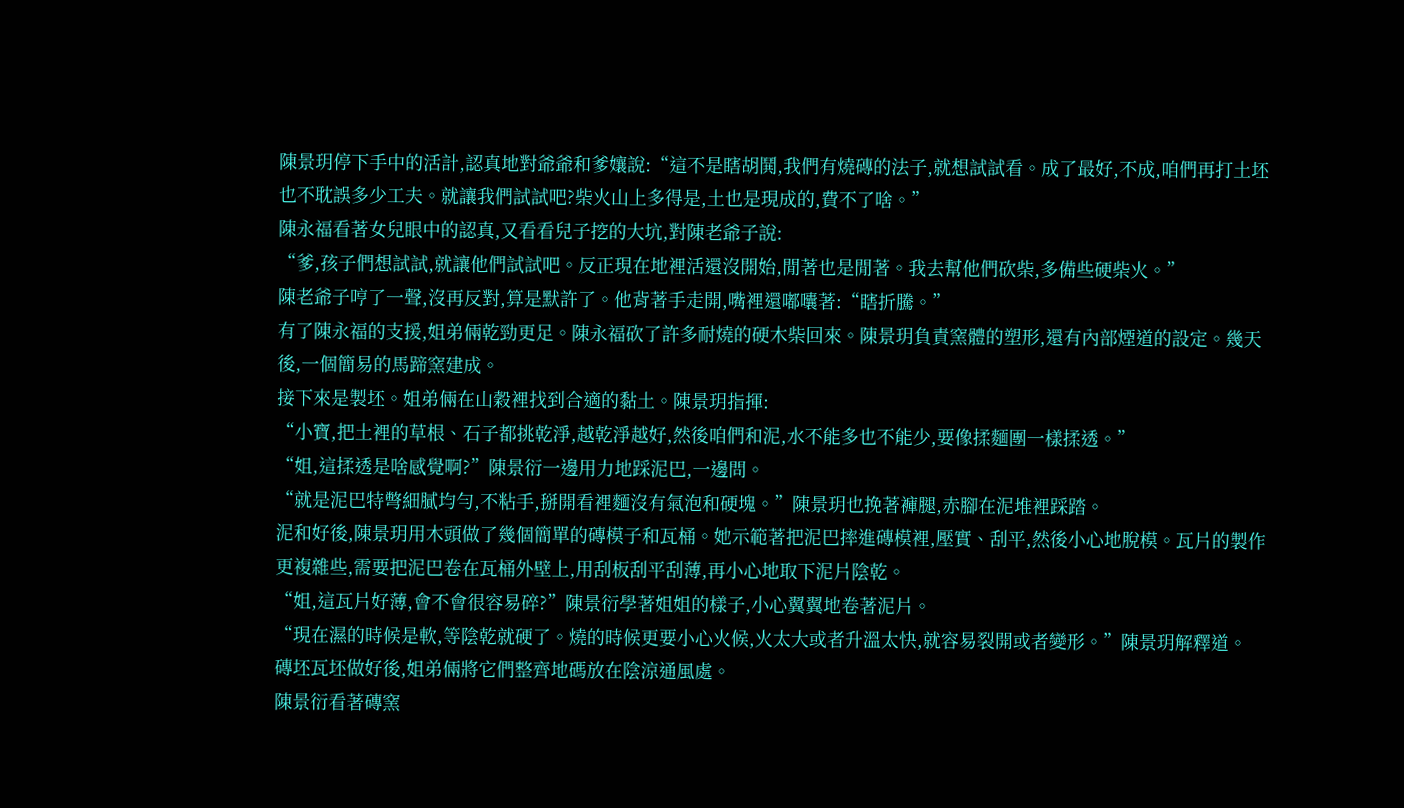陳景玥停下手中的活計,認真地對爺爺和爹孃說:“這不是瞎胡鬨,我們有燒磚的法子,就想試試看。成了最好,不成,咱們再打土坯也不耽誤多少工夫。就讓我們試試吧?柴火山上多得是,土也是現成的,費不了啥。”
陳永福看著女兒眼中的認真,又看看兒子挖的大坑,對陳老爺子說:
“爹,孩子們想試試,就讓他們試試吧。反正現在地裡活還沒開始,閒著也是閒著。我去幫他們砍柴,多備些硬柴火。”
陳老爺子哼了一聲,沒再反對,算是默許了。他背著手走開,嘴裡還嘟囔著:“瞎折騰。”
有了陳永福的支援,姐弟倆乾勁更足。陳永福砍了許多耐燒的硬木柴回來。陳景玥負責窯體的塑形,還有內部煙道的設定。幾天後,一個簡易的馬蹄窯建成。
接下來是製坯。姐弟倆在山穀裡找到合適的黏土。陳景玥指揮:
“小寶,把土裡的草根、石子都挑乾淨,越乾淨越好,然後咱們和泥,水不能多也不能少,要像揉麵團一樣揉透。”
“姐,這揉透是啥感覺啊?”陳景衍一邊用力地踩泥巴,一邊問。
“就是泥巴特彆細膩均勻,不粘手,掰開看裡麵沒有氣泡和硬塊。”陳景玥也挽著褲腿,赤腳在泥堆裡踩踏。
泥和好後,陳景玥用木頭做了幾個簡單的磚模子和瓦桶。她示範著把泥巴摔進磚模裡,壓實、刮平,然後小心地脫模。瓦片的製作更複雜些,需要把泥巴卷在瓦桶外壁上,用刮板刮平刮薄,再小心地取下泥片陰乾。
“姐,這瓦片好薄,會不會很容易碎?”陳景衍學著姐姐的樣子,小心翼翼地卷著泥片。
“現在濕的時候是軟,等陰乾就硬了。燒的時候更要小心火候,火太大或者升溫太快,就容易裂開或者變形。”陳景玥解釋道。
磚坯瓦坯做好後,姐弟倆將它們整齊地碼放在陰涼通風處。
陳景衍看著磚窯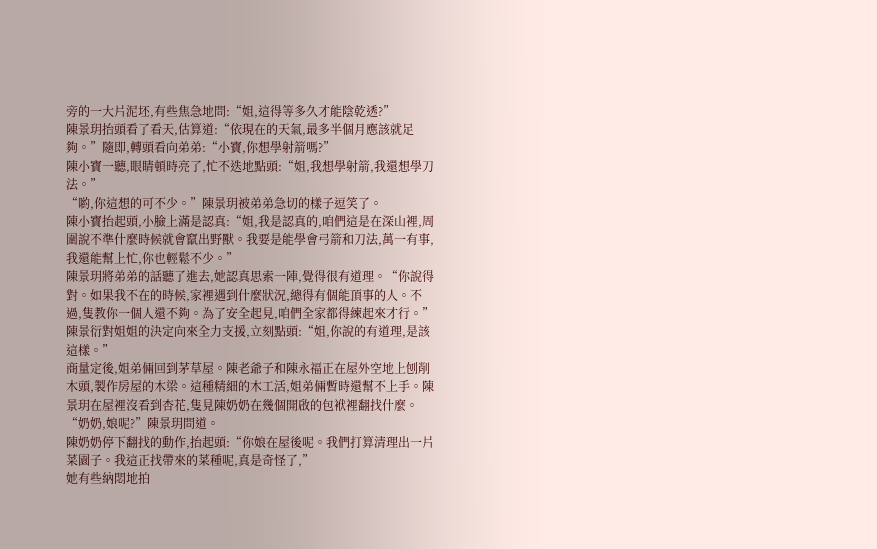旁的一大片泥坯,有些焦急地問:“姐,這得等多久才能陰乾透?”
陳景玥抬頭看了看天,估算道:“依現在的天氣,最多半個月應該就足夠。”隨即,轉頭看向弟弟:“小寶,你想學射箭嗎?”
陳小寶一聽,眼睛頓時亮了,忙不迭地點頭:“姐,我想學射箭,我還想學刀法。”
“喲,你這想的可不少。”陳景玥被弟弟急切的樣子逗笑了。
陳小寶抬起頭,小臉上滿是認真:“姐,我是認真的,咱們這是在深山裡,周圍說不準什麼時候就會竄出野獸。我要是能學會弓箭和刀法,萬一有事,我還能幫上忙,你也輕鬆不少。”
陳景玥將弟弟的話聽了進去,她認真思索一陣,覺得很有道理。“你說得對。如果我不在的時候,家裡遇到什麼狀況,總得有個能頂事的人。不過,隻教你一個人還不夠。為了安全起見,咱們全家都得練起來才行。”
陳景衍對姐姐的決定向來全力支援,立刻點頭:“姐,你說的有道理,是該這樣。”
商量定後,姐弟倆回到茅草屋。陳老爺子和陳永福正在屋外空地上刨削木頭,製作房屋的木梁。這種精細的木工活,姐弟倆暫時還幫不上手。陳景玥在屋裡沒看到杏花,隻見陳奶奶在幾個開啟的包袱裡翻找什麼。
“奶奶,娘呢?”陳景玥問道。
陳奶奶停下翻找的動作,抬起頭:“你娘在屋後呢。我們打算清理出一片菜園子。我這正找帶來的菜種呢,真是奇怪了,”
她有些納悶地拍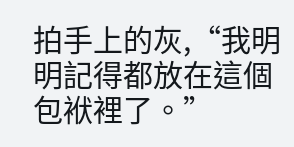拍手上的灰,“我明明記得都放在這個包袱裡了。”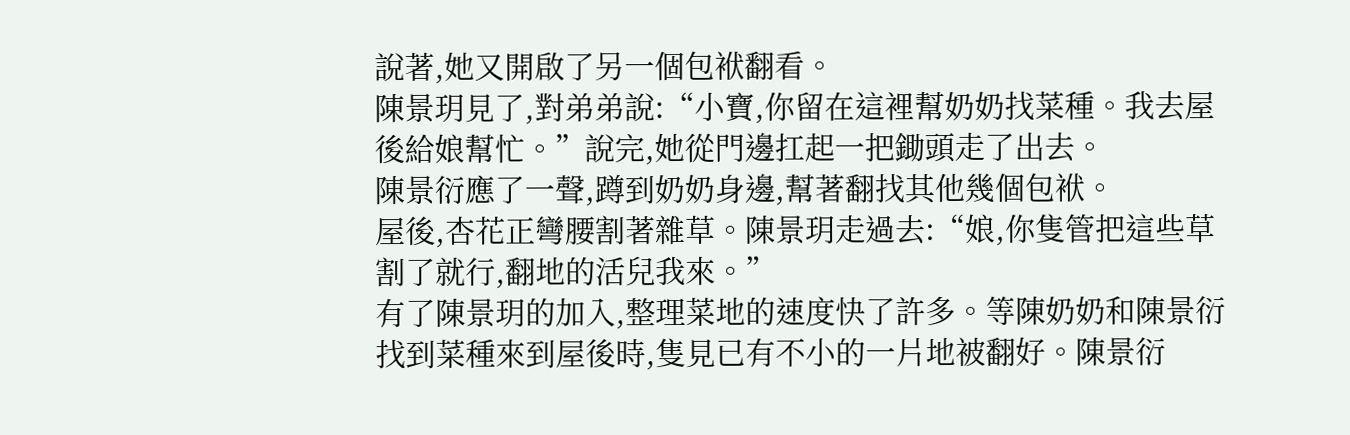說著,她又開啟了另一個包袱翻看。
陳景玥見了,對弟弟說:“小寶,你留在這裡幫奶奶找菜種。我去屋後給娘幫忙。”說完,她從門邊扛起一把鋤頭走了出去。
陳景衍應了一聲,蹲到奶奶身邊,幫著翻找其他幾個包袱。
屋後,杏花正彎腰割著雜草。陳景玥走過去:“娘,你隻管把這些草割了就行,翻地的活兒我來。”
有了陳景玥的加入,整理菜地的速度快了許多。等陳奶奶和陳景衍找到菜種來到屋後時,隻見已有不小的一片地被翻好。陳景衍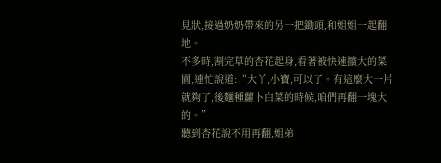見狀,接過奶奶帶來的另一把鋤頭,和姐姐一起翻地。
不多時,割完草的杏花起身,看著被快速擴大的菜園,連忙說道:“大丫,小寶,可以了。有這麼大一片就夠了,後麵種蘿卜白菜的時候,咱們再翻一塊大的。”
聽到杏花說不用再翻,姐弟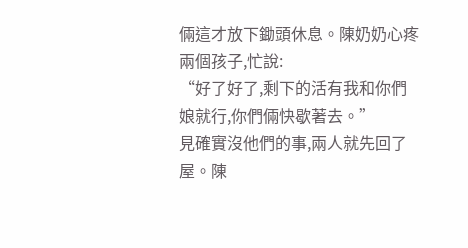倆這才放下鋤頭休息。陳奶奶心疼兩個孩子,忙說:
“好了好了,剩下的活有我和你們娘就行,你們倆快歇著去。”
見確實沒他們的事,兩人就先回了屋。陳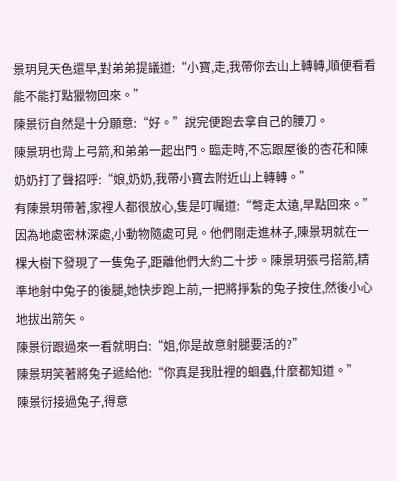景玥見天色還早,對弟弟提議道:“小寶,走,我帶你去山上轉轉,順便看看能不能打點獵物回來。”
陳景衍自然是十分願意:“好。”說完便跑去拿自己的腰刀。
陳景玥也背上弓箭,和弟弟一起出門。臨走時,不忘跟屋後的杏花和陳奶奶打了聲招呼:“娘,奶奶,我帶小寶去附近山上轉轉。”
有陳景玥帶著,家裡人都很放心,隻是叮囑道:“彆走太遠,早點回來。”
因為地處密林深處,小動物隨處可見。他們剛走進林子,陳景玥就在一棵大樹下發現了一隻兔子,距離他們大約二十步。陳景玥張弓搭箭,精準地射中兔子的後腿,她快步跑上前,一把將掙紮的兔子按住,然後小心地拔出箭矢。
陳景衍跟過來一看就明白:“姐,你是故意射腿要活的?”
陳景玥笑著將兔子遞給他:“你真是我肚裡的蛔蟲,什麼都知道。”
陳景衍接過兔子,得意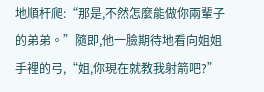地順杆爬:“那是,不然怎麼能做你兩輩子的弟弟。”隨即,他一臉期待地看向姐姐手裡的弓,“姐,你現在就教我射箭吧?”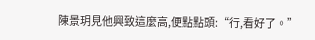陳景玥見他興致這麼高,便點點頭:“行,看好了。”